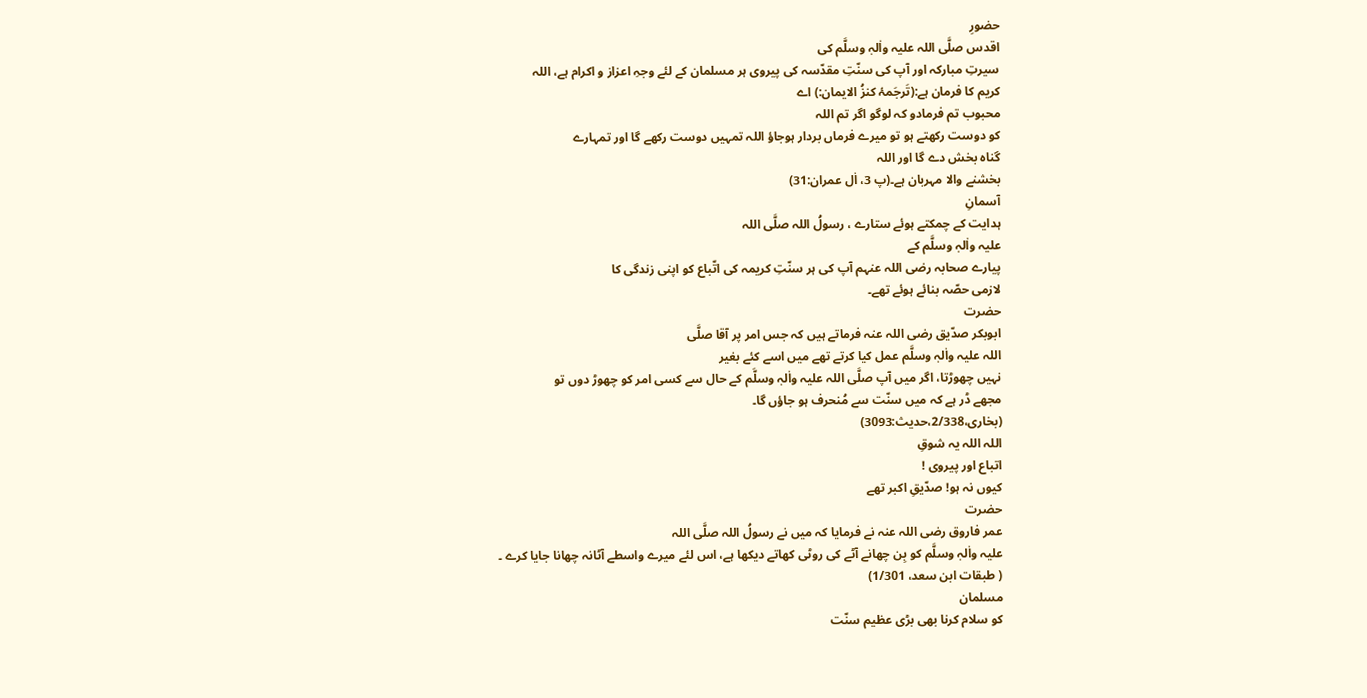حضورِ
اقدس صلَّی اللہ علیہ واٰلہٖ وسلَّم کی
سیرتِ مبارکہ اور آپ کی سنّتِ مقدّسہ کی پیروی ہر مسلمان کے لئے وجہِ اعزاز و اکرام ہے، اللہ
کریم کا فرمان ہے:(تَرجَمۂ کنزُ الایمان:) اے
محبوب تم فرمادو کہ لوگو اگر تم اللہ
کو دوست رکھتے ہو تو میرے فرماں بردار ہوجاؤ اللہ تمہیں دوست رکھے گا اور تمہارے
گناہ بخش دے گا اور اللہ
بخشنے والا مہربان ہے۔(پ 3، اٰل عمران:31)
آسمانِ
ہدایت کے چمکتے ہوئے ستارے ، رسولُ اللہ صلَّی اللہ
علیہ واٰلہٖ وسلَّم کے
پیارے صحابہ رضی اللہ عنہم آپ کی ہر سنّتِ کریمہ کی اتّباع کو اپنی زندگی کا
لازمی حصّہ بنائے ہوئے تھے۔
حضرت
ابوبکر صدّیق رضی اللہ عنہ فرماتے ہیں کہ جس امر پر آقا صلَّی
اللہ علیہ واٰلہٖ وسلَّم عمل کیا کرتے تھے میں اسے کئے بغیر
نہیں چھوڑتا، اگر میں آپ صلَّی اللہ علیہ واٰلہٖ وسلَّم کے حال سے کسی امر کو چھوڑ دوں تو
مجھے ڈر ہے کہ میں سنّت سے مُنحرف ہو جاؤں گا۔
(بخاری،2/338،حدیث:3093)
اللہ اللہ یہ شوقِ
اتباع اور پیروی !
کیوں نہ ہو! صدّیقِ اکبر تھے
حضرت
عمر فاروق رضی اللہ عنہ نے فرمایا کہ میں نے رسولُ اللہ صلَّی اللہ
علیہ واٰلہٖ وسلَّم کو بِن چھانے آٹے کی روٹی کھاتے دیکھا ہے، اس لئے میرے واسطے آٹانہ چھانا جایا کرے ۔
( طبقات ابن سعد، 1/301)
مسلمان
کو سلام کرنا بھی بڑی عظیم سنّت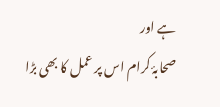ہے اور
صحابۂ کرام اس پر عمل کا بھی بڑا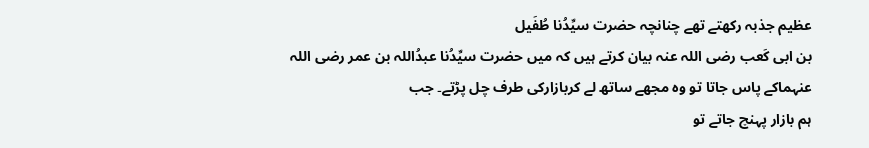عظیم جذبہ رکھتے تھے چنانچہ حضرت سیِّدُنا طُفَیل
بن ابی کَعب رضی اللہ عنہ بیان کرتے ہیں کہ میں حضرت سیِّدُنا عبدُاللہ بن عمر رضی اللہ
عنہماکے پاس جاتا تو وہ مجھے ساتھ لے کربازارکی طرف چل پڑتے۔ جب
ہم بازار پہنچ جاتے تو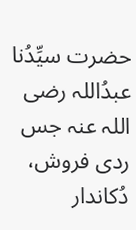حضرت سیِّدُنا عبدُاللہ رضی اللہ عنہ جس
ردی فروش، دُکاندار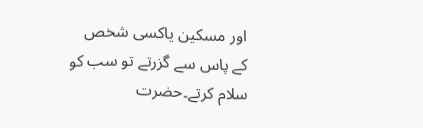اور مسکین یاکسی شخص
کے پاس سے گزرتے تو سب کو سلام کرتے۔حضرت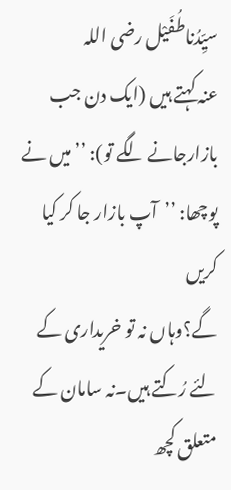سیِّدُناطُفَیْل رضی اللہ
عنہ کہتے ہیں (ایک دن جب
بازارجانے لگے تو): ’’میں نے
پوچھا: ’’آپ بازار جا کر کیا کریں
گے؟وہاں نہ تو خریداری کے لئے رُکتے ہیں۔نہ سامان کے متعلق کچھ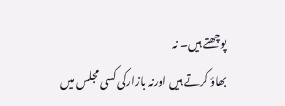پوچھتے ہیں۔ نہ
بھاؤ کرتے ہیں اورنہ بازارکی کسی مجلس میں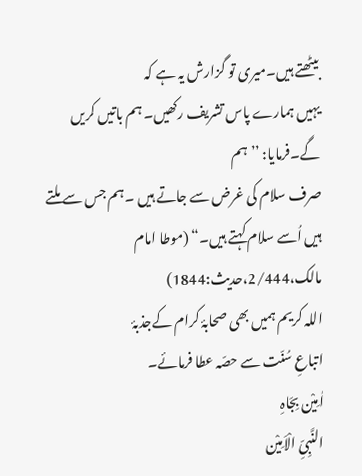بیٹھتے ہیں۔میری تو گزارش یہ ہے کہ
یہیں ہمارے پاس تشریف رکھیں۔ ہم باتیں کریں گے۔فرمایا: ’’ہم
صرف سلام کی غرض سے جاتے ہیں ۔ہم جس سے ملتے ہیں اُسے سلام کہتے ہیں۔“ (موطا امام
مالک،2/444،حدیث:1844)
اللہ کریم ہمیں بھی صحابۂ کرام کےجذبۂ
اتباعِ سُنّت سے حصّہ عطا فرمائے۔
اٰمِیْن بِجَاہِ
النَّبِیِّ الْاَمِیْن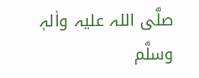صلَّی اللہ علیہ واٰلہٖ وسلَّم